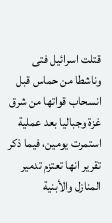قتلت اسرائيل فتى وناشطا من حماس قبل انسحاب قواتها من شرق غزة وجباليا بعد عملية استمرت يومين، فيما ذكر تقرير انها تعتزم تدمير المنازل والأبنية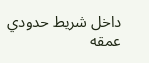داخل شريط حدودي عمقه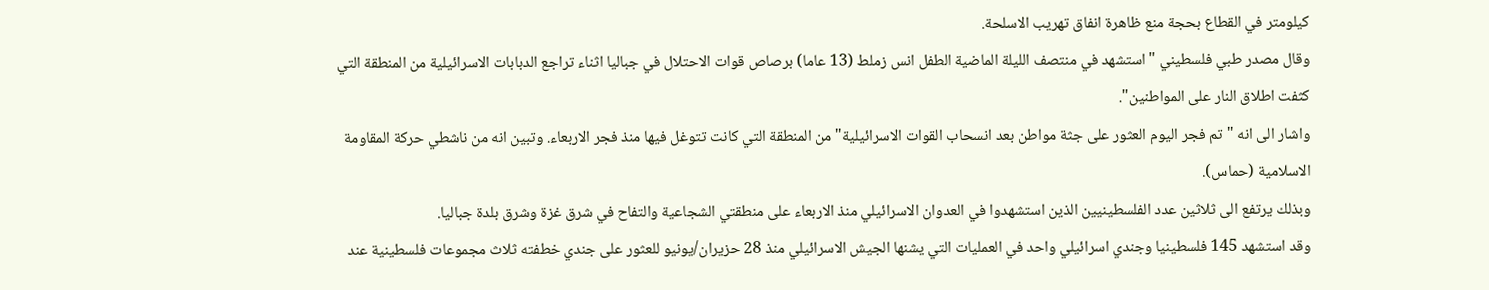كيلومتر في القطاع بحجة منع ظاهرة انفاق تهريب الاسلحة.
وقال مصدر طبي فلسطيني "استشهد في منتصف الليلة الماضية الطفل انس زملط (13 عاما) برصاص قوات الاحتلال في جباليا اثناء تراجع الدبابات الاسرائيلية من المنطقة التي كثفت اطلاق النار على المواطنين".
واشار الى انه "تم فجر اليوم العثور على جثة مواطن بعد انسحاب القوات الاسرائيلية" من المنطقة التي كانت تتوغل فيها منذ فجر الاربعاء. وتبين انه من ناشطي حركة المقاومة الاسلامية (حماس).
وبذلك يرتفع الى ثلاثين عدد الفلسطينيين الذين استشهدوا في العدوان الاسرائيلي منذ الاربعاء على منطقتي الشجاعية والتفاح في شرق غزة وشرق بلدة جباليا.
وقد استشهد 145 فلسطينيا وجندي اسرائيلي واحد في العمليات التي يشنها الجيش الاسرائيلي منذ 28 حزيران/يونيو للعثور على جندي خطفته ثلاث مجموعات فلسطينية عند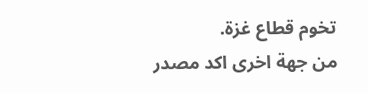تخوم قطاع غزة.
من جهة اخرى اكد مصدر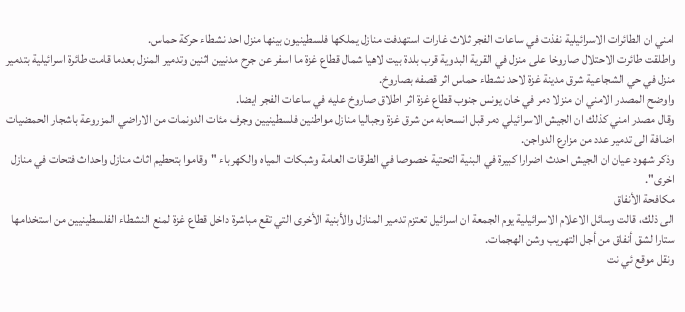امني ان الطائرات الاسرائيلية نفذت في ساعات الفجر ثلاث غارات استهدفت منازل يملكها فلسطينيون بينها منزل احد نشطاء حركة حماس.
واطلقت طائرت الاحتلال صاروخا على منزل في القرية البدوية قرب بلدة بيت لاهيا شمال قطاع غزة ما اسفر عن جرح مدنيين اثنين وتدمير المنزل بعدما قامت طائرة اسرائيلية بتدمير منزل في حي الشجاعية شرق مدينة غزة لاحد نشطاء حماس اثر قصفه بصاروخ.
واوضح المصدر الامني ان منزلا دمر في خان يونس جنوب قطاع غزة اثر اطلاق صاروخ عليه في ساعات الفجر ايضا.
وقال مصدر امني كذلك ان الجيش الاسرائيلي دمر قبل انسحابه من شرق غزة وجباليا منازل مواطنين فلسطينيين وجرف مئات الدونمات من الاراضي المزروعة باشجار الحمضيات اضافة الى تدمير عدد من مزارع الدواجن.
وذكر شهود عيان ان الجيش احدث اضرارا كبيرة في البنية التحتية خصوصا في الطرقات العامة وشبكات المياه والكهرباء "وقاموا بتحطيم اثاث منازل واحداث فتحات في منازل اخرى".
مكافحة الأنفاق
الى ذلك، قالت وسائل الاعلام الاسرائيلية يوم الجمعة ان اسرائيل تعتزم تدمير المنازل والأبنية الأخرى التي تقع مباشرة داخل قطاع غزة لمنع النشطاء الفلسطينيين من استخدامها ستارا لشق أنفاق من أجل التهريب وشن الهجمات.
ونقل موقع ئي نت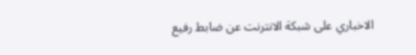الاخباري على شبكة الانترنت عن ضابط رفيع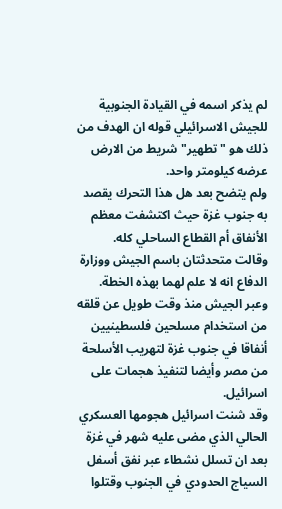لم يذكر اسمه في القيادة الجنوبية للجيش الاسرائيلي قوله ان الهدف من ذلك هو "تطهير" شريط من الارض عرضه كيلومتر واحد.
ولم يتضح بعد هل هذا التحرك يقصد به جنوب غزة حيث اكتشفت معظم الأنفاق أم القطاع الساحلي كله.
وقالت متحدثتان باسم الجيش ووزارة الدفاع انه لا علم لهما بهذه الخطة.
وعبر الجيش منذ وقت طويل عن قلقه من استخدام مسلحين فلسطينيين أنفاقا في جنوب غزة لتهريب الأسلحة من مصر وأيضا لتنفيذ هجمات على اسرائيل.
وقد شنت اسرائيل هجومها العسكري الحالي الذي مضى عليه شهر في غزة بعد ان تسلل نشطاء عبر نفق أسفل السياج الحدودي في الجنوب وقتلوا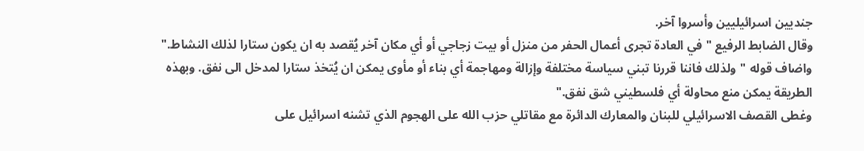جنديين اسرائيليين وأسروا آخر.
وقال الضابط الرفيع "في العادة تجرى أعمال الحفر من منزل أو بيت زجاجي أو أي مكان آخر يُقصد به ان يكون ستارا لذلك النشاط."
واضاف قوله "ولذلك فاننا قررنا تبني سياسة مختلفة وإزالة ومهاجمة أي بناء أو مأوى يمكن ان يُتخذ ستارا لمدخل الى نفق. وبهذه الطريقة يمكن منع محاولة أي فلسطيني شق نفق."
وغطى القصف الاسرائيلي للبنان والمعارك الدائرة مع مقاتلي حزب الله على الهجوم الذي تشنه اسرائيل على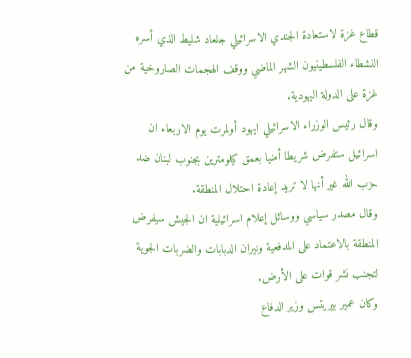قطاع غزة لاستعادة الجندي الاسرائيلي جلعاد شليط الذي أسره النشطاء الفلسطينيون الشهر الماضي ووقف الهجمات الصاروخية من غزة على الدولة اليهودية.
وقال رئيس الوزراء الاسرائيلي ايهود أولمرت يوم الاربعاء ان اسرائيل ستفرض شريطا أمنيا بعمق كيلومترين بجنوب لبنان ضد حزب الله غير أنها لا تريد إعادة احتلال المنطقة.
وقال مصدر سياسي ووسائل إعلام اسرائيلية ان الجيش سيفرض المنطقة بالاعتماد على المدفعية ونيران الدبابات والضربات الجوية لتجنب نشر قوات على الأرض.
وكان عمير بيريتس وزير الدفاع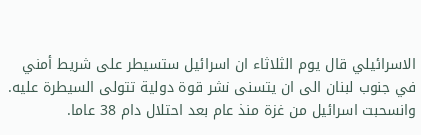الاسرائيلي قال يوم الثلاثاء ان اسرائيل ستسيطر على شريط أمني في جنوب لبنان الى ان يتسنى نشر قوة دولية تتولى السيطرة عليه.
وانسحبت اسرائيل من غزة منذ عام بعد احتلال دام 38 عاما.